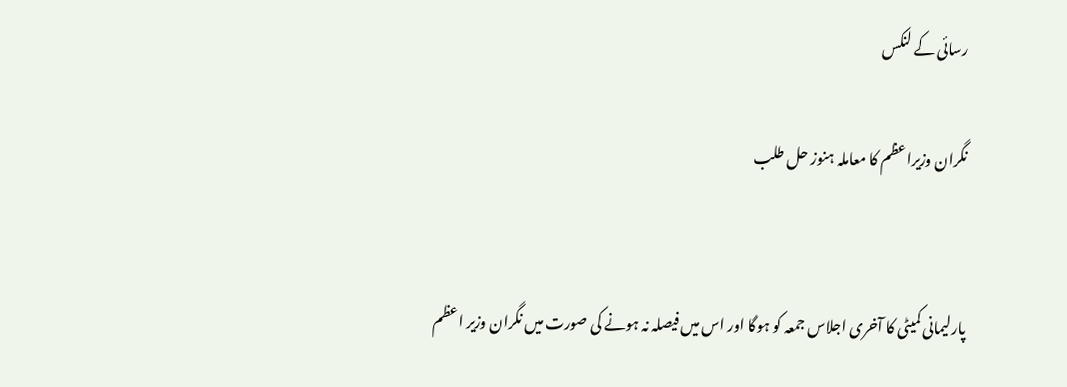رسائی کے لنکس

نگران وزیراعظم کا معاملہ ہنوز حل طلب


پارلیمانی کمیٹی کا آخری اجلاس جمعہ کو ہوگا اور اس میں فیصلہ نہ ہونے کی صورت میں نگران وزیر اعظم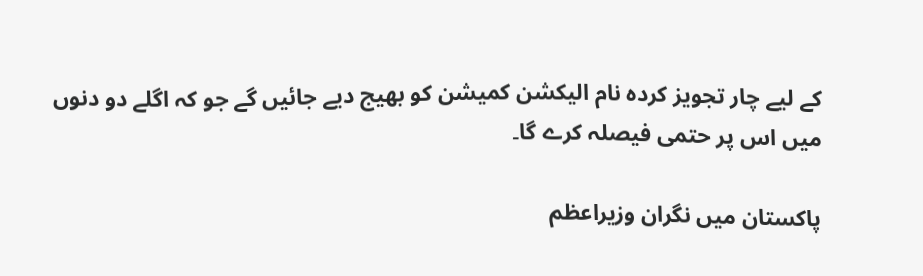کے لیے چار تجویز کردہ نام الیکشن کمیشن کو بھیج دیے جائیں گے جو کہ اگلے دو دنوں میں اس پر حتمی فیصلہ کرے گا۔

پاکستان میں نگران وزیراعظم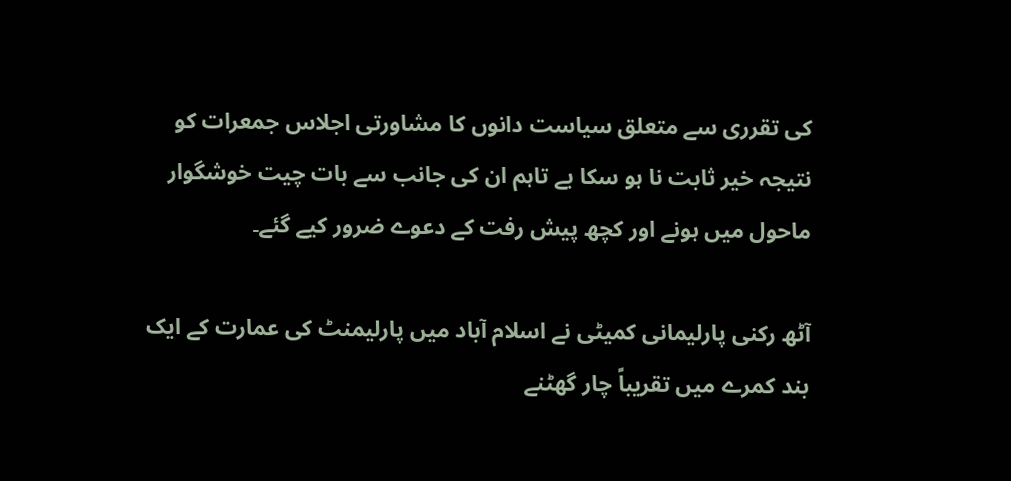کی تقرری سے متعلق سیاست دانوں کا مشاورتی اجلاس جمعرات کو نتیجہ خیر ثابت نا ہو سکا بے تاہم ان کی جانب سے بات چیت خوشگوار ماحول میں ہونے اور کچھ پیش رفت کے دعوے ضرور کیے گئے۔

آٹھ رکنی پارلیمانی کمیٹی نے اسلام آباد میں پارلیمنٹ کی عمارت کے ایک بند کمرے میں تقریباً چار گھٹنے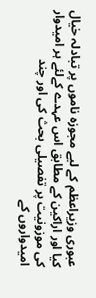عبوری وزیراعظم کے لیے مجوزہ ناموں پر تبادلہ خیال کیا اور اراکین کے مطابق اس عہدے کےلئے ہر امیدوار کی موزونیت پر تفصیلی بحث کی اور چند امیدواروں کے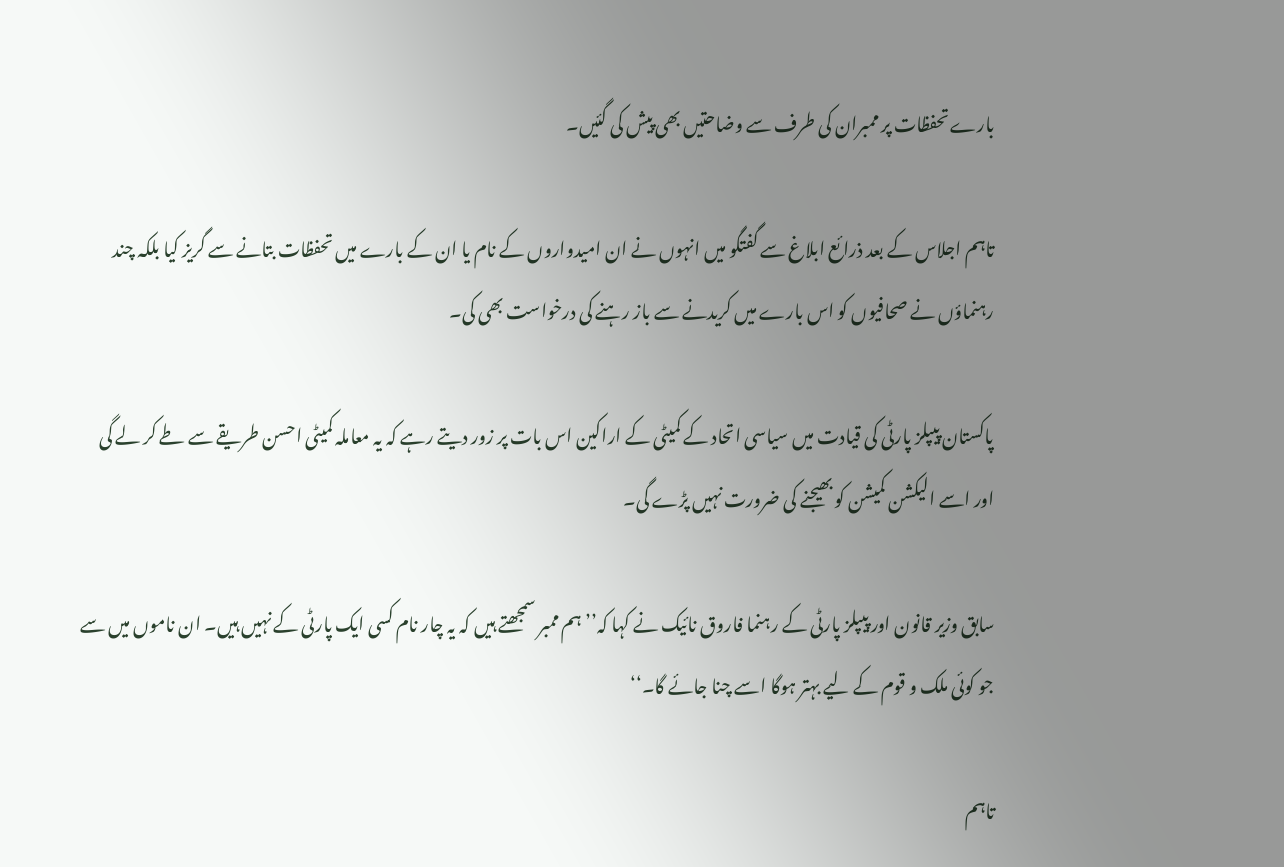بارے تحفظات پر ممبران کی طرف سے وضاحتیں بھی پیش کی گئیں۔

تاہم اجلاس کے بعد ذرائع ابلاغ سے گفتگو میں انہوں نے ان امیدواروں کے نام یا ان کے بارے میں تحفظات بتانے سے گریز کیا بلکہ چند رہنماؤں نے صحافیوں کو اس بارے میں کریدنے سے باز رہنے کی درخواست بھی کی۔

پاکستان پیپلز پارٹی کی قیادت میں سیاسی اتحاد کے کمیٹی کے اراکین اس بات پر زور دیتے رہے کہ یہ معاملہ کمیٹی احسن طریقے سے طے کر لے گی اور اسے الیکشن کمیشن کو بھیجنے کی ضرورت نہیں پڑے گی۔

سابق وزیر قانون اور پیپلز پارٹی کے رہنما فاروق نائیک نے کہا کہ’’ہم ممبر سمجھتے ہیں کہ یہ چار نام کسی ایک پارٹی کے نہیں ہیں۔ ان ناموں میں سے جو کوئی ملک و قوم کے لیے بہتر ہوگا اسے چنا جائے گا۔‘‘

تاہم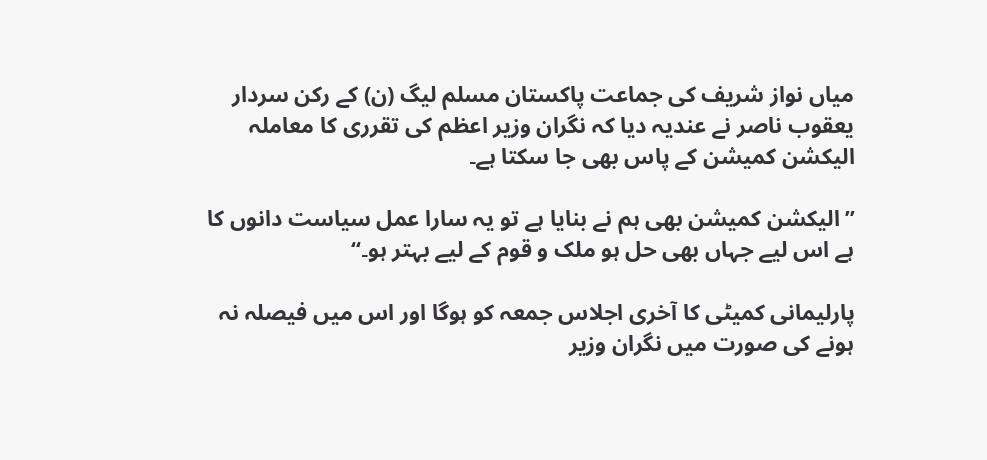میاں نواز شریف کی جماعت پاکستان مسلم لیگ (ن) کے رکن سردار یعقوب ناصر نے عندیہ دیا کہ نگران وزیر اعظم کی تقرری کا معاملہ الیکشن کمیشن کے پاس بھی جا سکتا ہے۔

’’الیکشن کمیشن بھی ہم نے بنایا ہے تو یہ سارا عمل سیاست دانوں کا ہے اس لیے جہاں بھی حل ہو ملک و قوم کے لیے بہتر ہو۔‘‘

پارلیمانی کمیٹی کا آخری اجلاس جمعہ کو ہوگا اور اس میں فیصلہ نہ ہونے کی صورت میں نگران وزیر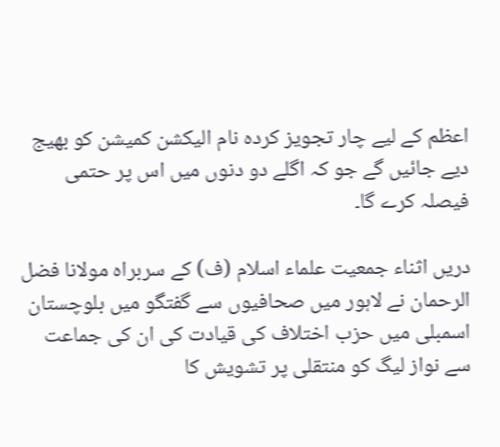اعظم کے لیے چار تجویز کردہ نام الیکشن کمیشن کو بھیج دیے جائیں گے جو کہ اگلے دو دنوں میں اس پر حتمی فیصلہ کرے گا۔

دریں اثناء جمعیت علماء اسلام (ف) کے سربراہ مولانا فضل الرحمان نے لاہور میں صحافیوں سے گفتگو میں بلوچستان اسمبلی میں حزب اختلاف کی قیادت کی ان کی جماعت سے نواز لیگ کو منتقلی پر تشویش کا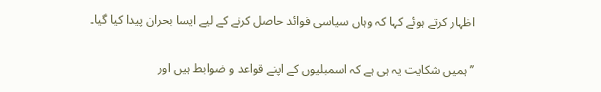اظہار کرتے ہوئے کہا کہ وہاں سیاسی فوائد حاصل کرنے کے لیے ایسا بحران پیدا کیا گیا۔

’’ہمیں شکایت یہ ہی ہے کہ اسمبلیوں کے اپنے قواعد و ضوابط ہیں اور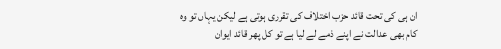ان ہی کی تحت قائد حزب اختلاف کی تقرری ہوتی ہے لیکن یہاں تو وہ کام بھی عدالت نے اپنے ذمے لے لیا ہے تو کل پھر قائد ایوان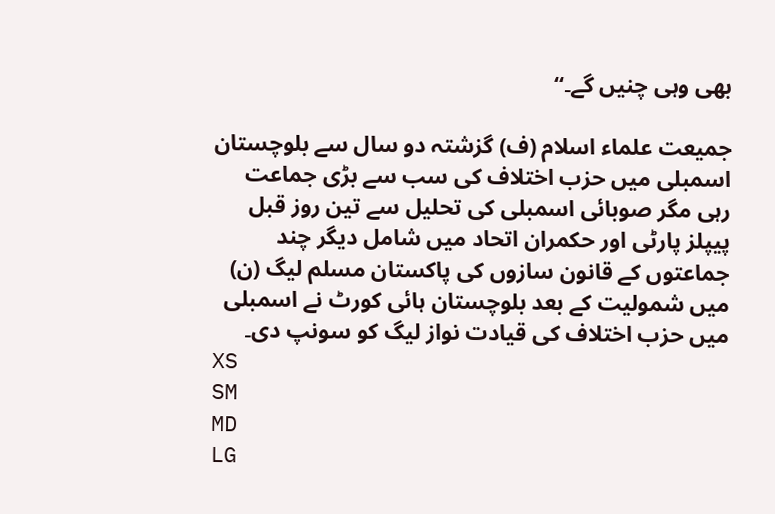بھی وہی چنیں گے۔‘‘

جمیعت علماء اسلام (ف) گزشتہ دو سال سے بلوچستان اسمبلی میں حزب اختلاف کی سب سے بڑی جماعت رہی مگر صوبائی اسمبلی کی تحلیل سے تین روز قبل پیپلز پارٹی اور حکمران اتحاد میں شامل دیگر چند جماعتوں کے قانون سازوں کی پاکستان مسلم لیگ (ن) میں شمولیت کے بعد بلوچستان ہائی کورٹ نے اسمبلی میں حزب اختلاف کی قیادت نواز لیگ کو سونپ دی۔
XS
SM
MD
LG